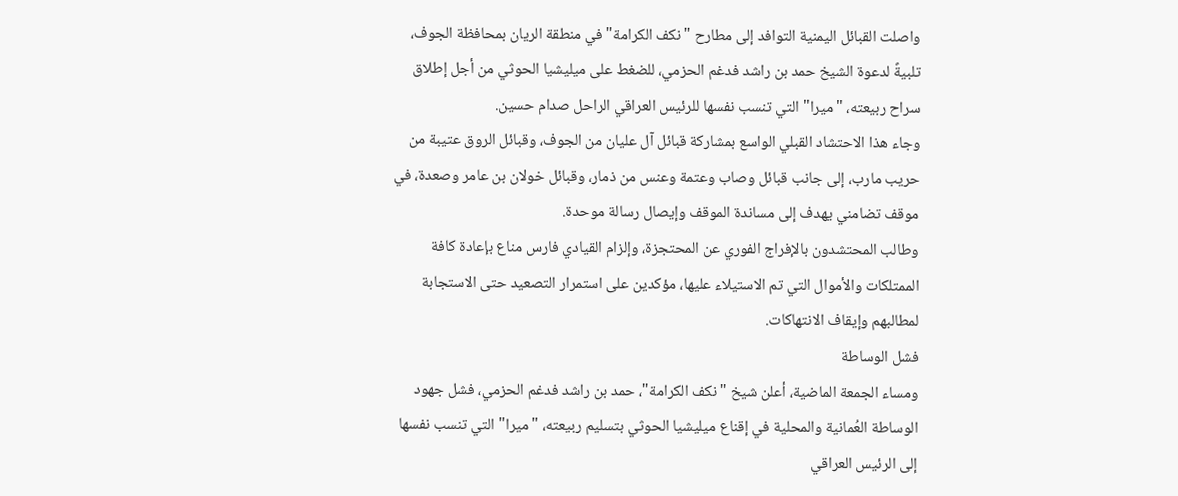واصلت القبائل اليمنية التوافد إلى مطارح "نكف الكرامة" في منطقة الريان بمحافظة الجوف، تلبيةً لدعوة الشيخ حمد بن راشد فدغم الحزمي، للضغط على ميليشيا الحوثي من أجل إطلاق سراح ربيعته، "ميرا" التي تنسب نفسها للرئيس العراقي الراحل صدام حسين.
وجاء هذا الاحتشاد القبلي الواسع بمشاركة قبائل آل عليان من الجوف، وقبائل الروق عتيبة من حريب مارب، إلى جانب قبائل وصاب وعتمة وعنس من ذمار، وقبائل خولان بن عامر وصعدة، في موقف تضامني يهدف إلى مساندة الموقف وإيصال رسالة موحدة.
وطالب المحتشدون بالإفراج الفوري عن المحتجزة، وإلزام القيادي فارس مناع بإعادة كافة الممتلكات والأموال التي تم الاستيلاء عليها، مؤكدين على استمرار التصعيد حتى الاستجابة لمطالبهم وإيقاف الانتهاكات.
فشل الوساطة
ومساء الجمعة الماضية، أعلن شيخ "نكف الكرامة"، حمد بن راشد فدغم الحزمي، فشل جهود الوساطة العُمانية والمحلية في إقناع ميليشيا الحوثي بتسليم ربيعته، "ميرا" التي تنسب نفسها إلى الرئيس العراقي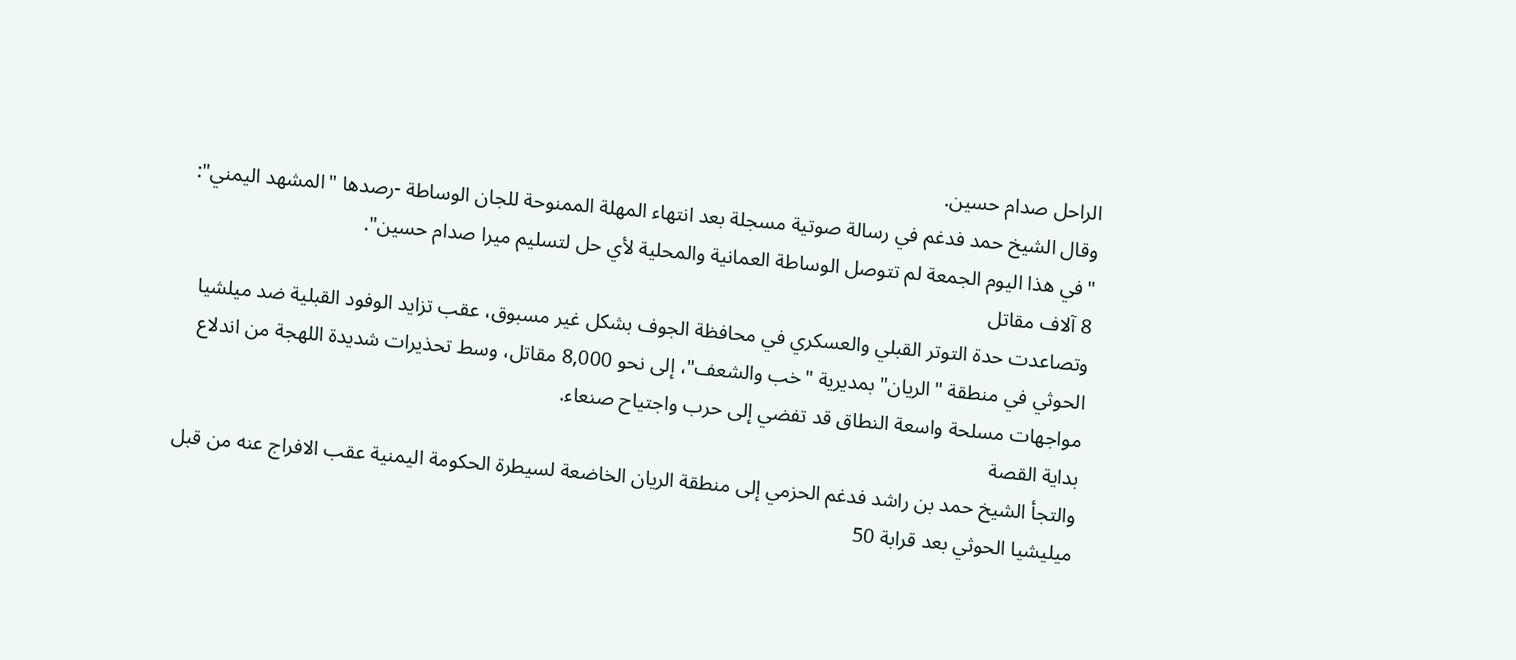الراحل صدام حسين.
وقال الشيخ حمد فدغم في رسالة صوتية مسجلة بعد انتهاء المهلة الممنوحة للجان الوساطة -رصدها "المشهد اليمني": "في هذا اليوم الجمعة لم تتوصل الوساطة العمانية والمحلية لأي حل لتسليم ميرا صدام حسين".
8 آلاف مقاتل
وتصاعدت حدة التوتر القبلي والعسكري في محافظة الجوف بشكل غير مسبوق، عقب تزايد الوفود القبلية ضد ميلشيا الحوثي في منطقة "الريان" بمديرية "خب والشعف"، إلى نحو 8,000 مقاتل، وسط تحذيرات شديدة اللهجة من اندلاع مواجهات مسلحة واسعة النطاق قد تفضي إلى حرب واجتياح صنعاء.
بداية القصة
والتجأ الشيخ حمد بن راشد فدغم الحزمي إلى منطقة الريان الخاضعة لسيطرة الحكومة اليمنية عقب الافراج عنه من قبل ميليشيا الحوثي بعد قرابة 50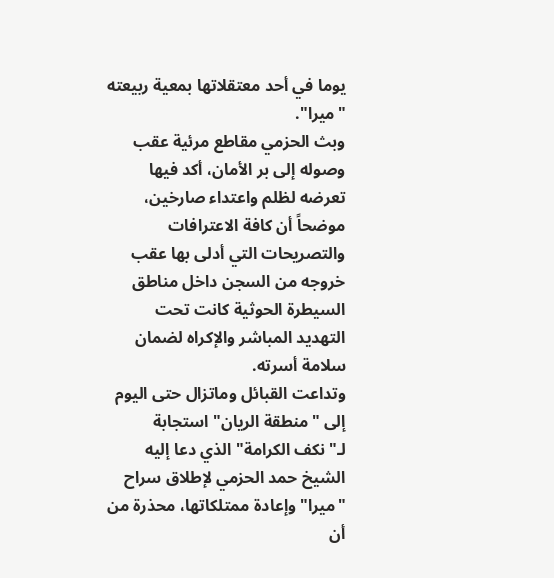يوما في أحد معتقلاتها بمعية ربيعته "ميرا".
وبث الحزمي مقاطع مرئية عقب وصوله إلى بر الأمان، أكد فيها تعرضه لظلم واعتداء صارخين، موضحاً أن كافة الاعترافات والتصريحات التي أدلى بها عقب خروجه من السجن داخل مناطق السيطرة الحوثية كانت تحت التهديد المباشر والإكراه لضمان سلامة أسرته.
وتداعت القبائل وماتزال حتى اليوم إلى "منطقة الريان" استجابة لـ"نكف الكرامة" الذي دعا إليه الشيخ حمد الحزمي لإطلاق سراح "ميرا" وإعادة ممتلكاتها، محذرة من أن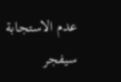عدم الاستجابة سيفجر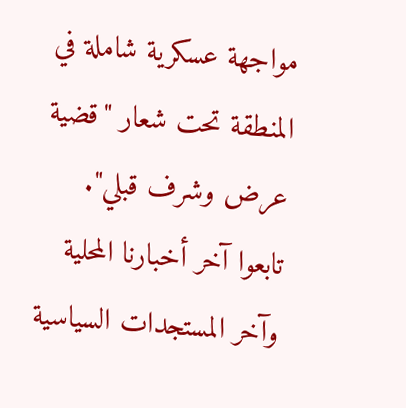مواجهة عسكرية شاملة في المنطقة تحت شعار "قضية عرض وشرف قبلي".
تابعوا آخر أخبارنا المحلية وآخر المستجدات السياسية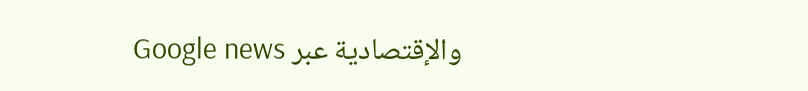والإقتصادية عبر Google news